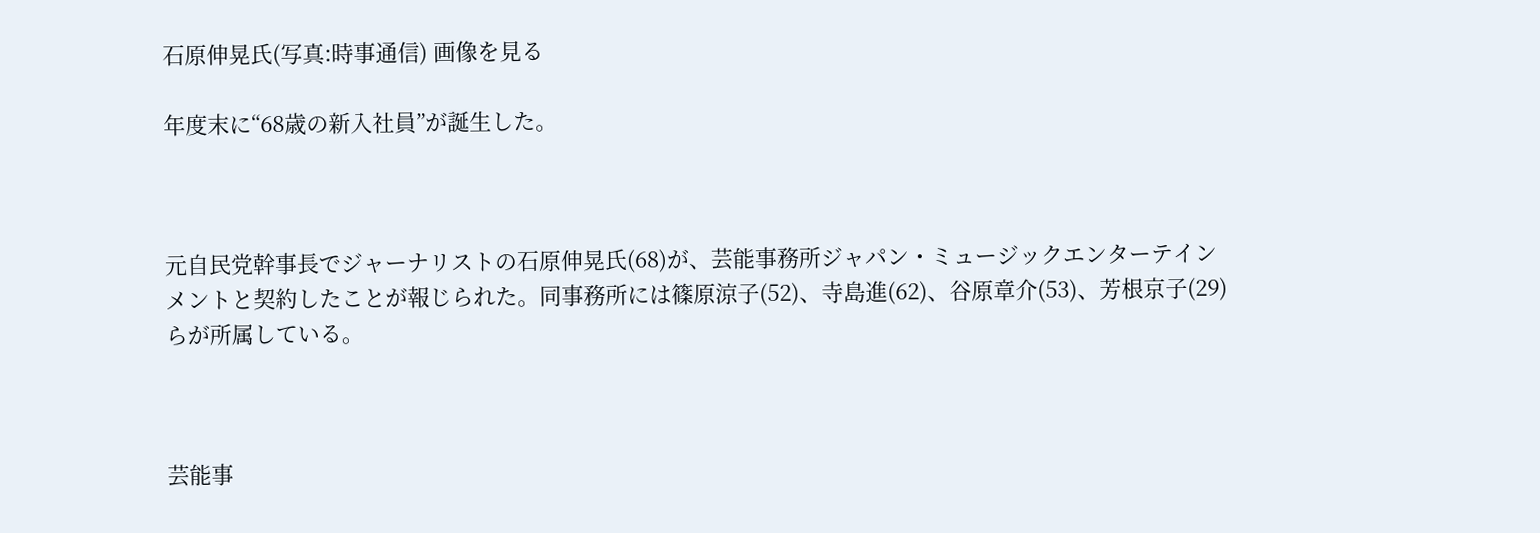石原伸晃氏(写真:時事通信) 画像を見る

年度末に“68歳の新入社員”が誕生した。



元自民党幹事長でジャーナリストの石原伸晃氏(68)が、芸能事務所ジャパン・ミュージックエンターテインメントと契約したことが報じられた。同事務所には篠原涼子(52)、寺島進(62)、谷原章介(53)、芳根京子(29)らが所属している。



芸能事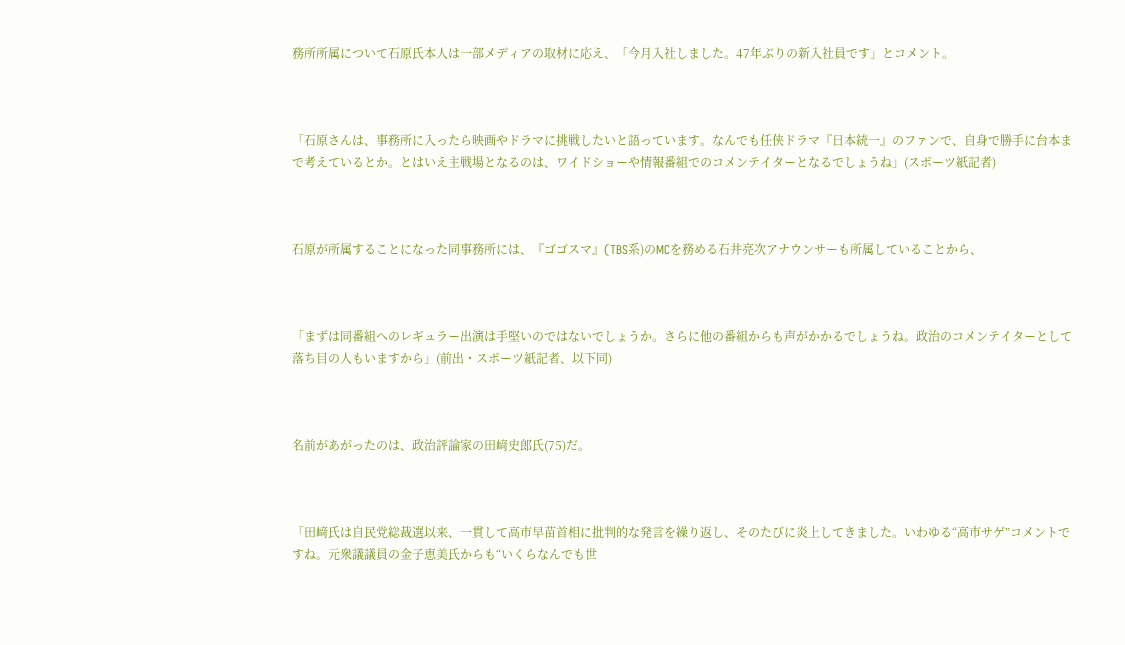務所所属について石原氏本人は一部メディアの取材に応え、「今月入社しました。47年ぶりの新入社員です」とコメント。



「石原さんは、事務所に入ったら映画やドラマに挑戦したいと語っています。なんでも任侠ドラマ『日本統一』のファンで、自身で勝手に台本まで考えているとか。とはいえ主戦場となるのは、ワイドショーや情報番組でのコメンテイターとなるでしょうね」(スポーツ紙記者)



石原が所属することになった同事務所には、『ゴゴスマ』(TBS系)のMCを務める石井亮次アナウンサーも所属していることから、



「まずは同番組へのレギュラー出演は手堅いのではないでしょうか。さらに他の番組からも声がかかるでしょうね。政治のコメンテイターとして落ち目の人もいますから」(前出・スポーツ紙記者、以下同)



名前があがったのは、政治評論家の田﨑史郎氏(75)だ。



「田﨑氏は自民党総裁選以来、一貫して高市早苗首相に批判的な発言を繰り返し、そのたびに炎上してきました。いわゆる“高市サゲ”コメントですね。元衆議議員の金子恵美氏からも“いくらなんでも世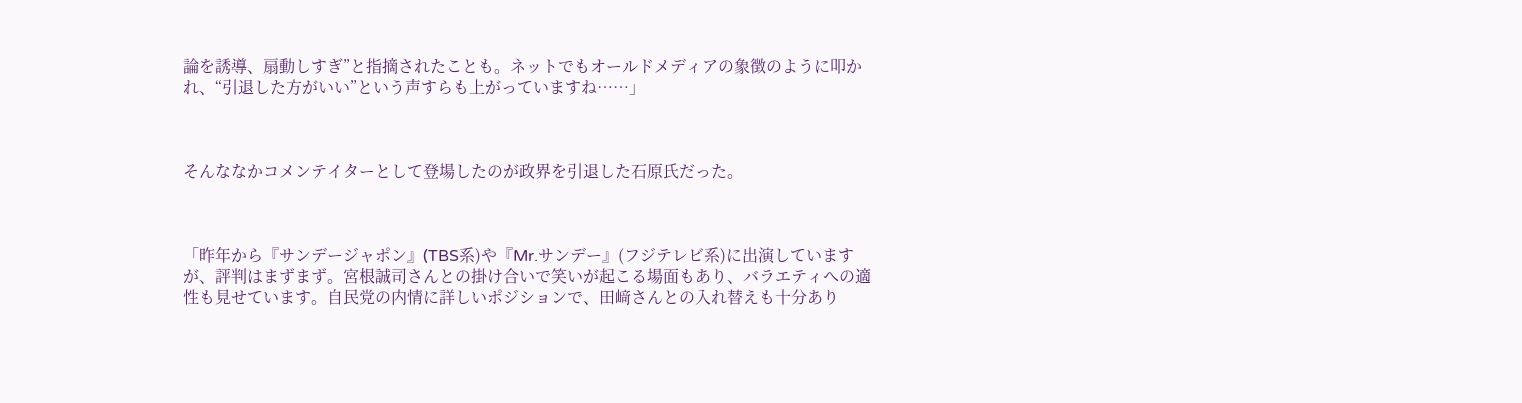論を誘導、扇動しすぎ”と指摘されたことも。ネットでもオールドメディアの象徴のように叩かれ、“引退した方がいい”という声すらも上がっていますね……」



そんななかコメンテイターとして登場したのが政界を引退した石原氏だった。



「昨年から『サンデージャポン』(TBS系)や『Mr.サンデー』(フジテレビ系)に出演していますが、評判はまずまず。宮根誠司さんとの掛け合いで笑いが起こる場面もあり、バラエティへの適性も見せています。自民党の内情に詳しいポジションで、田﨑さんとの入れ替えも十分あり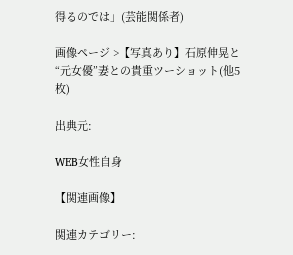得るのでは」(芸能関係者)

画像ページ >【写真あり】石原伸晃と“元女優”妻との貴重ツーショット(他5枚)

出典元:

WEB女性自身

【関連画像】

関連カテゴリー: